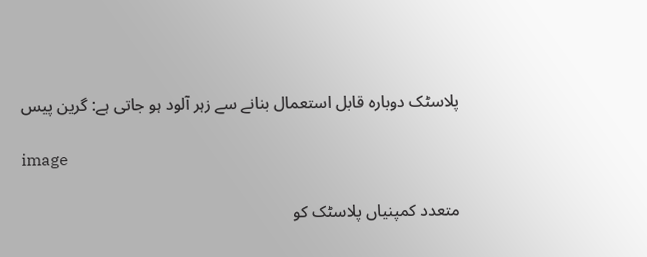پلاسٹک دوبارہ قابل استعمال بنانے سے زہر آلود ہو جاتی ہے: گرین پیس

image

متعدد کمپنیاں پلاسٹک کو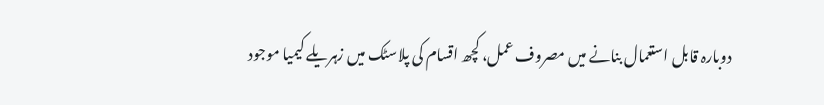دوبارہ قابل استعمال بنانے میں مصروف عمل، کچھ اقسام کی پلاسٹک میں زہریلے کیمیا موجود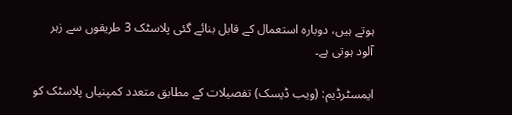ہوتے ہیں، دوبارہ استعمال کے قابل بنائے گئی پلاسٹک 3 طریقوں سے زہر آلود ہوتی ہے۔

ایمسٹرڈیم: (ویب ڈیسک) تفصیلات کے مطابق متعدد کمپنیاں پلاسٹک کو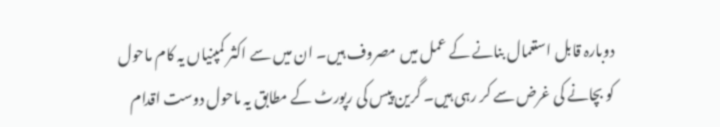دوبارہ قابل استعمال بنانے کے عمل میں مصروف ہیں۔ ان میں سے اکثر کمپنیاں یہ کام ماحول کو بچانے کی غرض سے کر رہی ہیں۔ گرین پیس کی رپورٹ کے مطابق یہ ماحول دوست اقدام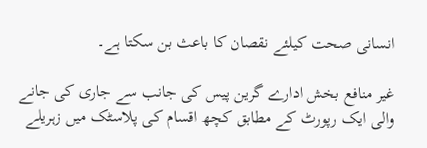انسانی صحت کیلئے نقصان کا باعث بن سکتا ہے۔

غیر منافع بخش ادارے گرین پیس کی جانب سے جاری کی جانے والی ایک رپورٹ کے مطابق کچھ اقسام کی پلاسٹک میں زہریلے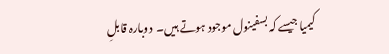کیمیا جیسے کہ بسفینول موجود ہوتے ہیں۔  دوبارہ قابلِ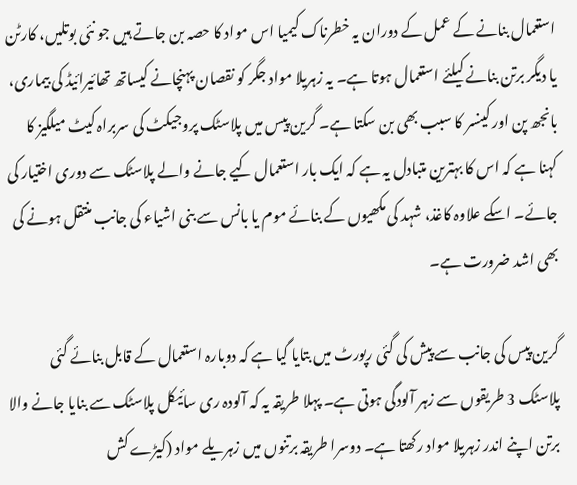استعمال بنانے کے عمل کے دوران یہ خطرناک کیمیا اس مواد کا حصہ بن جاتے ہیں جو نئی بوتلیں، کارٹن یا دیگر برتن بنانے کیلئے استعمال ہوتا ہے۔ یہ زہریلا مواد جگر کو نقصان پہنچانے کیساتھ تھائیرائیڈ کی بیماری، بانجھ پن اور کینسر کا سبب بھی بن سکتا ہے۔ گرین پیس میں پلاسٹک پروجیکٹ کی سربراہ کیٹ میلگیز کا کہنا ہے کہ اس کا بہترین متبادل یہ ہے کہ ایک بار استعمال کیے جانے والے پلاسٹک سے دوری اختیار کی جائے۔ اسکے علاوہ کاغذ، شہد کی مکھیوں کے بنائے موم یا بانس سے بنی اشیاء کی جانب منتقل ہونے کی بھی اشد ضرورت ہے۔

گرین پیس کی جانب سے پیش کی گئی رپورٹ میں بتایا گیا ہے کہ دوبارہ استعمال کے قابل بنائے گئی پلاسٹک 3 طریقوں سے زہر آلودگی ہوتی ہے۔ پہلا طریقہ یہ کہ آلودہ ری سائیکل پلاسٹک سے بنایا جانے والا برتن اپنے اندر زہریلا مواد رکھتا ہے۔ دوسرا طریقہ برتنوں میں زہریلے مواد (کیڑے کش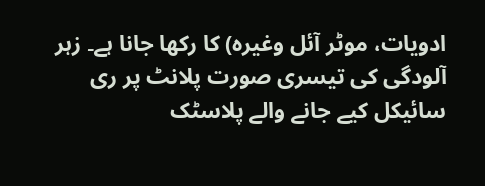ادویات، موٹر آئل وغیرہ) کا رکھا جانا ہے۔ زہر آلودگی کی تیسری صورت پلانٹ پر ری سائیکل کیے جانے والے پلاسٹک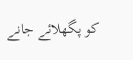کو پگھلائے جانے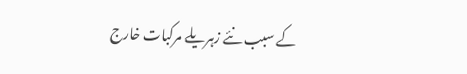کے سبب نئے زہریلے مرکبات خارج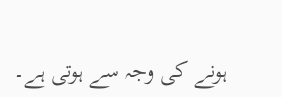ہونے کی وجہ سے ہوتی ہے۔